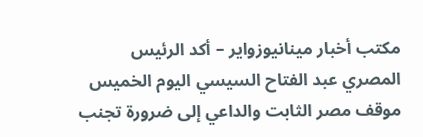مكتب أخبار مينانيوزواير – أكد الرئيس المصري عبد الفتاح السيسي اليوم الخميس موقف مصر الثابت والداعي إلى ضرورة تجنب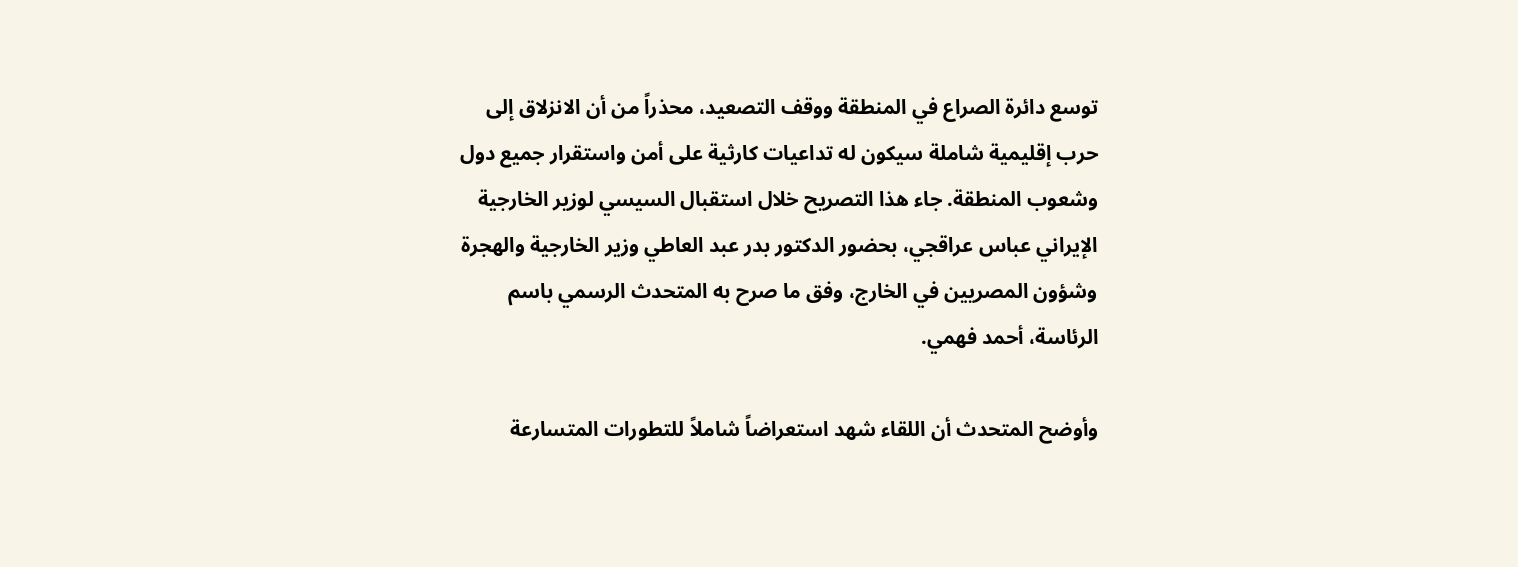توسع دائرة الصراع في المنطقة ووقف التصعيد، محذراً من أن الانزلاق إلى حرب إقليمية شاملة سيكون له تداعيات كارثية على أمن واستقرار جميع دول وشعوب المنطقة. جاء هذا التصريح خلال استقبال السيسي لوزير الخارجية الإيراني عباس عراقجي، بحضور الدكتور بدر عبد العاطي وزير الخارجية والهجرة وشؤون المصريين في الخارج، وفق ما صرح به المتحدث الرسمي باسم الرئاسة، أحمد فهمي.

وأوضح المتحدث أن اللقاء شهد استعراضاً شاملاً للتطورات المتسارعة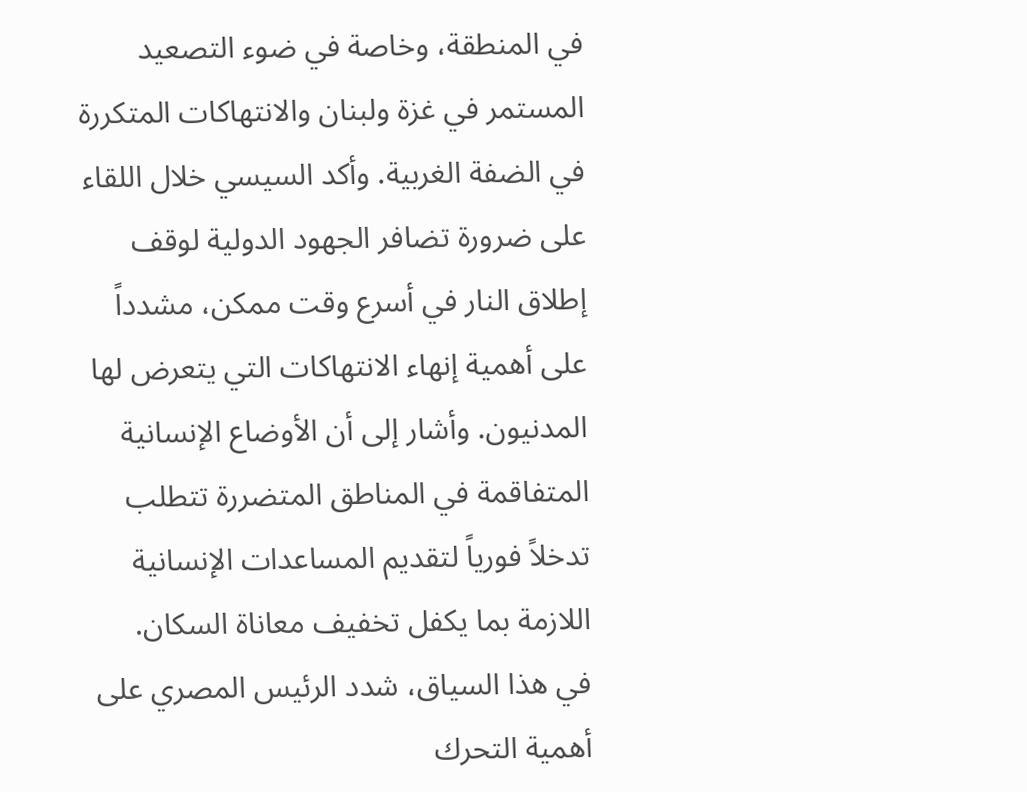في المنطقة، وخاصة في ضوء التصعيد المستمر في غزة ولبنان والانتهاكات المتكررة في الضفة الغربية. وأكد السيسي خلال اللقاء على ضرورة تضافر الجهود الدولية لوقف إطلاق النار في أسرع وقت ممكن، مشدداً على أهمية إنهاء الانتهاكات التي يتعرض لها المدنيون. وأشار إلى أن الأوضاع الإنسانية المتفاقمة في المناطق المتضررة تتطلب تدخلاً فورياً لتقديم المساعدات الإنسانية اللازمة بما يكفل تخفيف معاناة السكان.
في هذا السياق، شدد الرئيس المصري على أهمية التحرك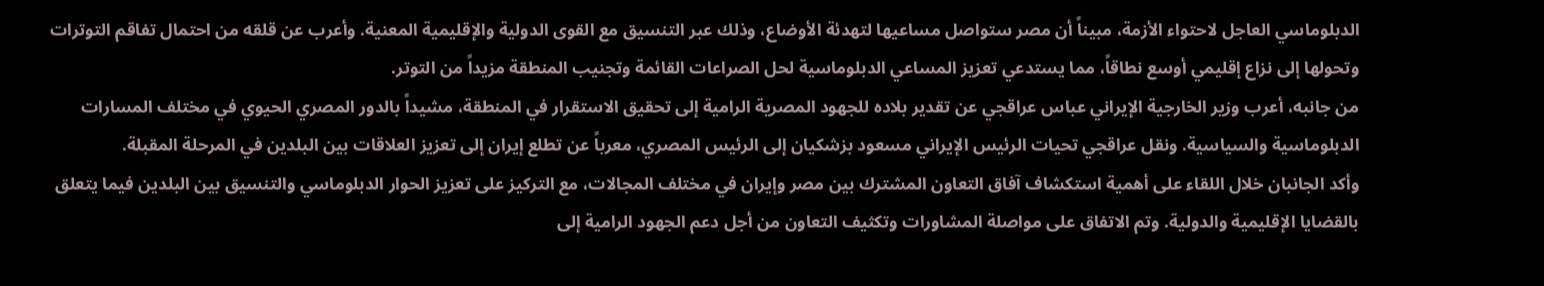الدبلوماسي العاجل لاحتواء الأزمة، مبيناً أن مصر ستواصل مساعيها لتهدئة الأوضاع، وذلك عبر التنسيق مع القوى الدولية والإقليمية المعنية. وأعرب عن قلقه من احتمال تفاقم التوترات وتحولها إلى نزاع إقليمي أوسع نطاقاً، مما يستدعي تعزيز المساعي الدبلوماسية لحل الصراعات القائمة وتجنيب المنطقة مزيداً من التوتر.
من جانبه، أعرب وزير الخارجية الإيراني عباس عراقجي عن تقدير بلاده للجهود المصرية الرامية إلى تحقيق الاستقرار في المنطقة، مشيداً بالدور المصري الحيوي في مختلف المسارات الدبلوماسية والسياسية. ونقل عراقجي تحيات الرئيس الإيراني مسعود بزشكيان إلى الرئيس المصري، معرباً عن تطلع إيران إلى تعزيز العلاقات بين البلدين في المرحلة المقبلة.
وأكد الجانبان خلال اللقاء على أهمية استكشاف آفاق التعاون المشترك بين مصر وإيران في مختلف المجالات، مع التركيز على تعزيز الحوار الدبلوماسي والتنسيق بين البلدين فيما يتعلق بالقضايا الإقليمية والدولية. وتم الاتفاق على مواصلة المشاورات وتكثيف التعاون من أجل دعم الجهود الرامية إلى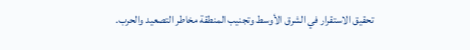تحقيق الاستقرار في الشرق الأوسط وتجنيب المنطقة مخاطر التصعيد والحرب.